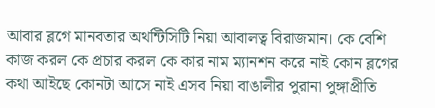আবার ব্লগে মানবতার অথন্টিসিটি নিয়া আবালত্ব বিরাজমান। কে বেশি কাজ করল কে প্রচার করল কে কার নাম ম্যানশন করে নাই কোন ব্লগের কথা আইছে কোনটা আসে নাই এসব নিয়া বাঙালীর পুরানা পুঙ্গাপ্রীতি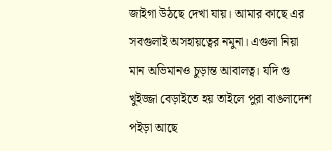জাইগা উঠছে দেখা যায়। আমার কাছে এর সবগুলাই অসহায়ত্বের নমুনা। এগুলা নিয়া মান অভিমানও চুড়ান্ত আবালত্ব। যদি গু খুইজ্জা বেড়াইতে হয় তাইলে পুরা বাঙলাদেশ পইড়া আছে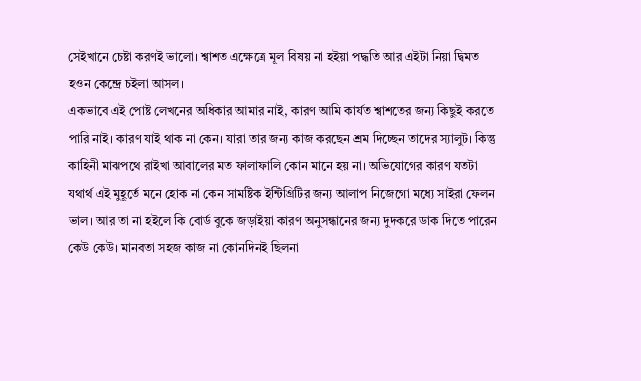সেইখানে চেষ্টা করণই ভালো। শ্বাশত এক্ষেত্রে মূল বিষয় না হইয়া পদ্ধতি আর এইটা নিয়া দ্বিমত হওন কেন্দ্রে চইলা আসল।
একভাবে এই পোষ্ট লেখনের অধিকার আমার নাই, কারণ আমি কার্যত শ্বাশতের জন্য কিছুই করতে পারি নাই। কারণ যাই থাক না কেন। যারা তার জন্য কাজ করছেন শ্রম দিচ্ছেন তাদের স্যালুট। কিন্তু কাহিনী মাঝপথে রাইখা আবালের মত ফালাফালি কোন মানে হয় না। অভিযোগের কারণ যতটা যথার্থ এই মুহূর্তে মনে হোক না কেন সামষ্টিক ইন্টিগ্রিটির জন্য আলাপ নিজেগো মধ্যে সাইরা ফেলন ভাল। আর তা না হইলে কি বোর্ড বুকে জড়াইয়া কারণ অনুসন্ধানের জন্য দুদকরে ডাক দিতে পারেন কেউ কেউ। মানবতা সহজ কাজ না কোনদিনই ছিলনা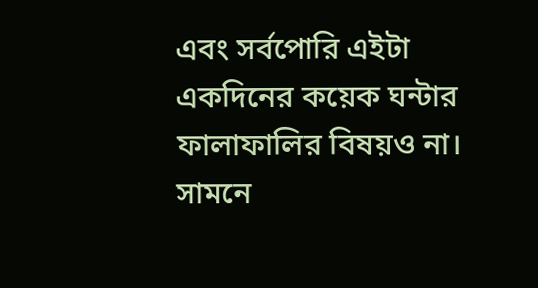এবং সর্বপোরি এইটা একদিনের কয়েক ঘন্টার ফালাফালির বিষয়ও না। সামনে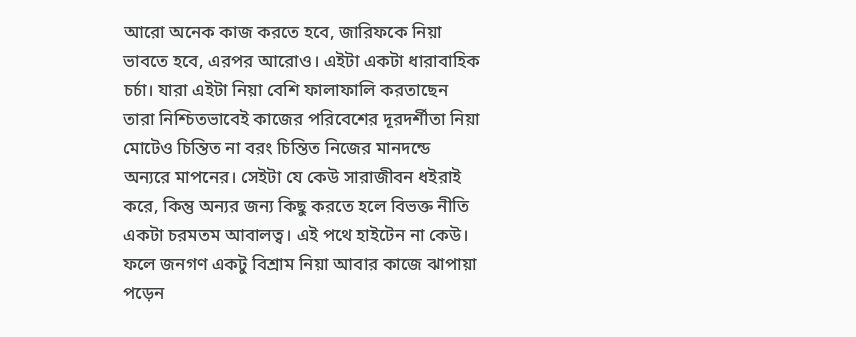আরো অনেক কাজ করতে হবে, জারিফকে নিয়া ভাবতে হবে, এরপর আরোও। এইটা একটা ধারাবাহিক চর্চা। যারা এইটা নিয়া বেশি ফালাফালি করতাছেন তারা নিশ্চিতভাবেই কাজের পরিবেশের দূরদর্শীতা নিয়া মোটেও চিন্তিত না বরং চিন্তিত নিজের মানদন্ডে অন্যরে মাপনের। সেইটা যে কেউ সারাজীবন ধইরাই করে, কিন্তু অন্যর জন্য কিছু করতে হলে বিভক্ত নীতি একটা চরমতম আবালত্ব। এই পথে হাইটেন না কেউ।
ফলে জনগণ একটু বিশ্রাম নিয়া আবার কাজে ঝাপায়া পড়েন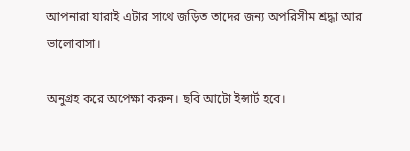আপনারা যারাই এটার সাথে জড়িত তাদের জন্য অপরিসীম শ্রদ্ধা আর ভালোবাসা।

অনুগ্রহ করে অপেক্ষা করুন। ছবি আটো ইন্সার্ট হবে।